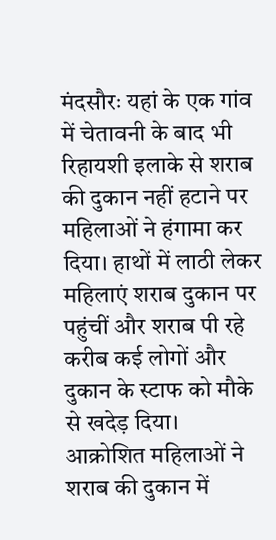मंदसौरः यहां के एक गांव में चेतावनी के बाद भी रिहायशी इलाके से शराब की दुकान नहीं हटाने पर महिलाओं ने हंगामा कर दिया। हाथों में लाठी लेकर महिलाएं शराब दुकान पर पहुंचीं और शराब पी रहे करीब कई लोगों और दुकान के स्टाफ को मौके से खदेड़ दिया।
आक्रोशित महिलाओं ने शराब की दुकान में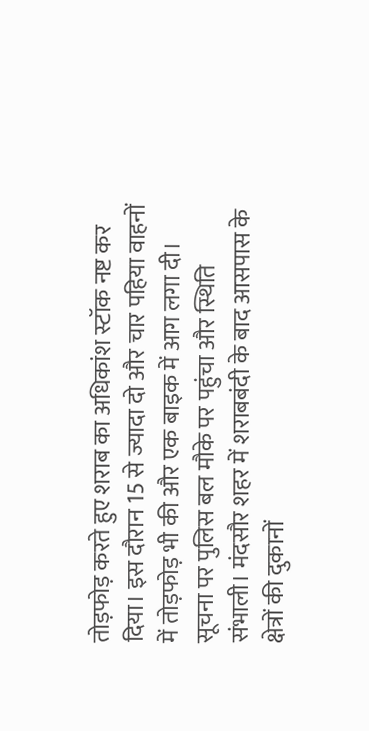तोड़फोड़ करते हुए शराब का अधिकांश स्टॉक नष्ट कर दिया। इस दौरान 15 से ज्यादा दो और चार पहिया वाहनों में तोड़फोड़ भी की और एक बाइक में आग लगा दी। सूचना पर पुलिस बल मौके पर पहुंचा और स्थिति संभाली। मंदसौर शहर में शराबबंदी के बाद आसपास के क्षेत्रों की दुकानों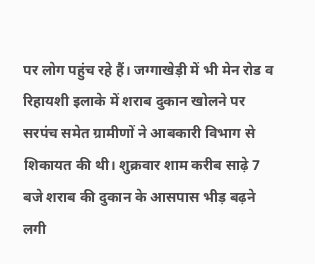पर लोग पहुंच रहे हैं। जग्गाखेड़ी में भी मेन रोड व रिहायशी इलाके में शराब दुकान खोलने पर सरपंच समेत ग्रामीणों ने आबकारी विभाग से शिकायत की थी। शुक्रवार शाम करीब साढ़े 7 बजे शराब की दुकान के आसपास भीड़ बढ़ने लगी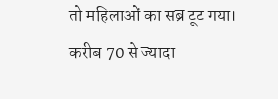तो महिलाओं का सब्र टूट गया।
करीब 70 से ज्यादा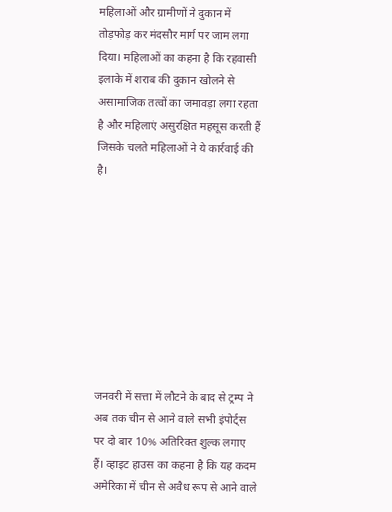महिलाओं और ग्रामीणों ने दुकान में तोड़फोड़ कर मंदसौर मार्ग पर जाम लगा दिया। महिलाओं का कहना है कि रहवासी इलाके में शराब की दुकान खोलने से असामाजिक तत्वों का जमावड़ा लगा रहता है और महिलाएं असुरक्षित महसूस करती हैं जिसके चलते महिलाओं ने ये कार्रवाई की है।









जनवरी में सत्ता में लौटने के बाद से ट्रम्प ने अब तक चीन से आने वाले सभी इंपोर्ट्स पर दो बार 10% अतिरिक्त शुल्क लगाए हैं। व्हाइट हाउस का कहना है कि यह कदम अमेरिका में चीन से अवैध रूप से आने वाले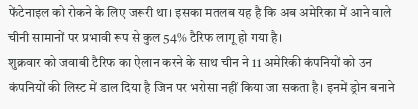फेंटेनाइल को रोकने के लिए जरूरी था। इसका मतलब यह है कि अब अमेरिका में आने वाले चीनी सामानों पर प्रभावी रूप से कुल 54% टैरिफ लागू हो गया है।
शुक्रवार को जवाबी टैरिफ का ऐलान करने के साथ चीन ने 11 अमेरिकी कंपनियों को उन कंपनियों की लिस्ट में डाल दिया है जिन पर भरोसा नहीं किया जा सकता है। इनमें ड्रोन बनाने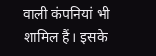वाली कंपनियां भी शामिल हैं। इसके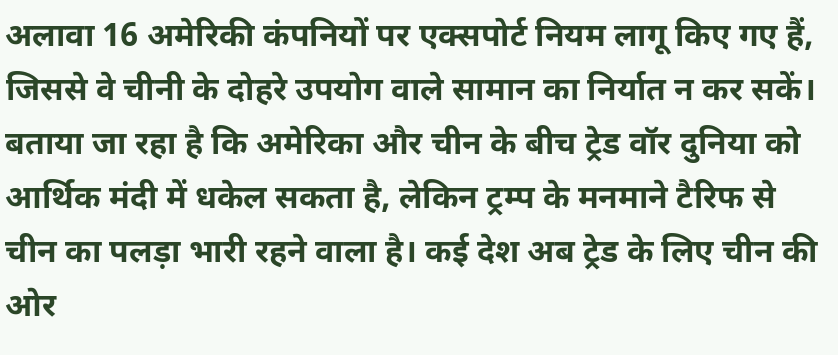अलावा 16 अमेरिकी कंपनियों पर एक्सपोर्ट नियम लागू किए गए हैं, जिससे वे चीनी के दोहरे उपयोग वाले सामान का निर्यात न कर सकें।
बताया जा रहा है कि अमेरिका और चीन के बीच ट्रेड वॉर दुनिया को आर्थिक मंदी में धकेल सकता है, लेकिन ट्रम्प के मनमाने टैरिफ से चीन का पलड़ा भारी रहने वाला है। कई देश अब ट्रेड के लिए चीन की ओर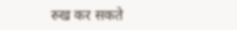रुख कर सकते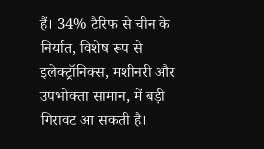हैं। 34% टैरिफ से चीन के निर्यात, विशेष रूप से इलेक्ट्रॉनिक्स, मशीनरी और उपभोक्ता सामान, में बड़ी गिरावट आ सकती है।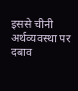इससे चीनी अर्थव्यवस्था पर दबाव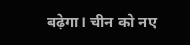बढ़ेगा। चीन को नए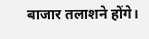बाजार तलाशने होंगे।